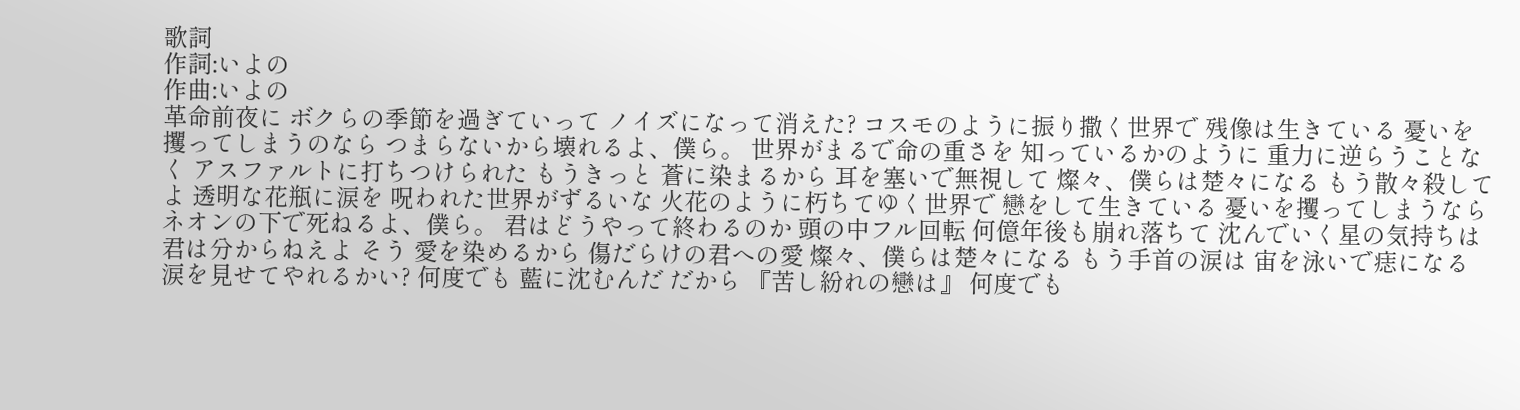歌詞
作詞:いよの
作曲:いよの
革命前夜に ボクらの季節を過ぎていって ノイズになって消えた? コスモのように振り撒く世界で 残像は生きている 憂いを攫ってしまうのなら つまらないから壊れるよ、僕ら。 世界がまるで命の重さを 知っているかのように 重力に逆らうことなく アスファルトに打ちつけられた もうきっと 蒼に染まるから 耳を塞いで無視して 燦々、僕らは楚々になる もう散々殺してよ 透明な花瓶に涙を 呪われた世界がずるいな 火花のように朽ちてゆく世界で 戀をして生きている 憂いを攫ってしまうなら ネオンの下で死ねるよ、僕ら。 君はどうやって終わるのか 頭の中フル回転 何億年後も崩れ落ちて 沈んでいく星の気持ちは 君は分からねえよ そう 愛を染めるから 傷だらけの君への愛 燦々、僕らは楚々になる もう手首の涙は 宙を泳いで痣になる 涙を見せてやれるかい? 何度でも 藍に沈むんだ だから 『苦し紛れの戀は』 何度でも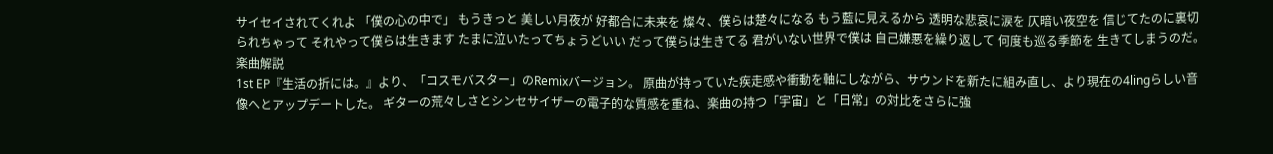サイセイされてくれよ 「僕の心の中で」 もうきっと 美しい月夜が 好都合に未来を 燦々、僕らは楚々になる もう藍に見えるから 透明な悲哀に涙を 仄暗い夜空を 信じてたのに裏切られちゃって それやって僕らは生きます たまに泣いたってちょうどいい だって僕らは生きてる 君がいない世界で僕は 自己嫌悪を繰り返して 何度も巡る季節を 生きてしまうのだ。
楽曲解説
1st EP『生活の折には。』より、「コスモバスター」のRemixバージョン。 原曲が持っていた疾走感や衝動を軸にしながら、サウンドを新たに組み直し、より現在の4lingらしい音像へとアップデートした。 ギターの荒々しさとシンセサイザーの電子的な質感を重ね、楽曲の持つ「宇宙」と「日常」の対比をさらに強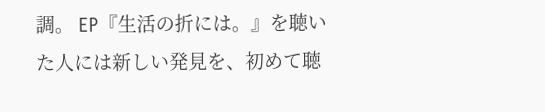調。 EP『生活の折には。』を聴いた人には新しい発見を、初めて聴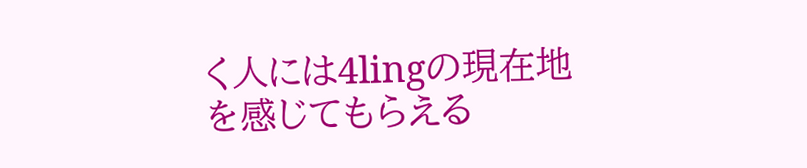く人には4lingの現在地を感じてもらえる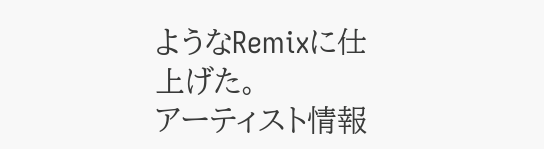ようなRemixに仕上げた。
アーティスト情報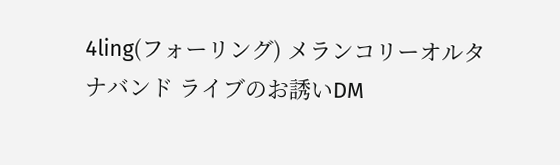4ling(フォーリング) メランコリーオルタナバンド ライブのお誘いDM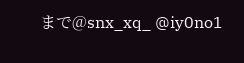まで@snx_xq_ @iy0no1